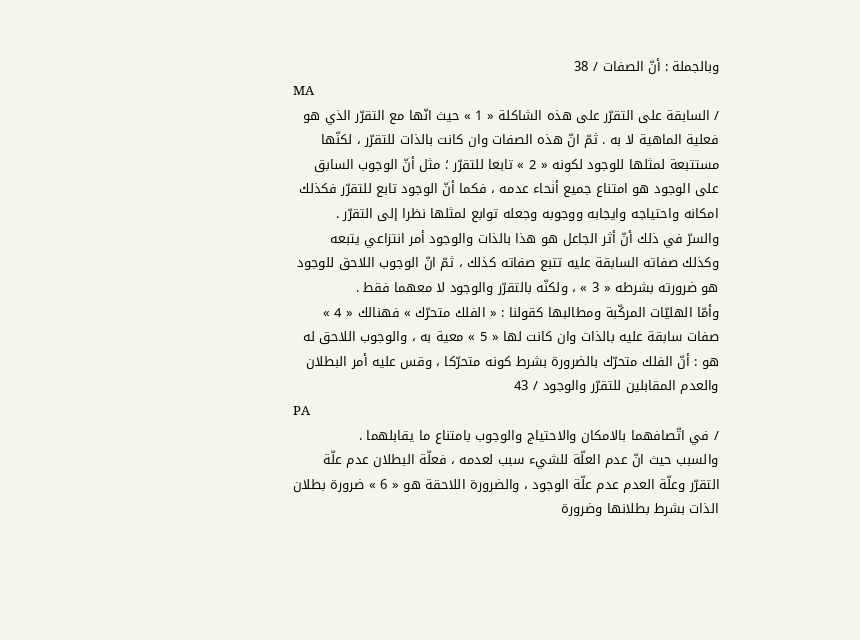وبالجملة : أنّ الصفات / 38
MA
/ السابقة على التقرّر على هذه الشاكلة « 1 » حيث انّها مع التقرّر الذي هو فعلية الماهية لا به . ثمّ انّ هذه الصفات وان كانت بالذات للتقرّر ، لكنّها مستتبعة لمثلها للوجود لكونه « 2 » تابعا للتقرّر ؛ مثل أنّ الوجوب السابق على الوجود هو امتناع جميع أنحاء عدمه ، فكما أنّ الوجود تابع للتقرّر فكذلك امكانه واحتياجه وايجابه ووجوبه وجعله توابع لمثلها نظرا إلى التقرّر .
والسرّ في ذلك أنّ أثر الجاعل هو هذا بالذات والوجود أمر انتزاعي يتبعه وكذلك صفاته السابقة عليه تتبع صفاته كذلك ، ثمّ انّ الوجوب اللاحق للوجود هو ضرورته بشرطه « 3 » ، ولكنّه بالتقرّر والوجود لا معهما فقط .
وأمّا الهليّات المركّبة ومطالبها كقولنا : « الفلك متحرّك » فهنالك « 4 » صفات سابقة عليه بالذات وان كانت لها « 5 » معية به ، والوجوب اللاحق له هو : أنّ الفلك متحرّك بالضرورة بشرط كونه متحرّكا ، وقس عليه أمر البطلان والعدم المقابلين للتقرّر والوجود / 43
PA
/ في اتّصافهما بالامكان والاحتياج والوجوب بامتناع ما يقابلهما .
والسبب حيث انّ عدم العلّة للشيء سبب لعدمه ، فعلّة البطلان عدم علّة التقرّر وعلّة العدم عدم علّة الوجود ، والضرورة اللاحقة هو « 6 » ضرورة بطلان الذات بشرط بطلانها وضرورة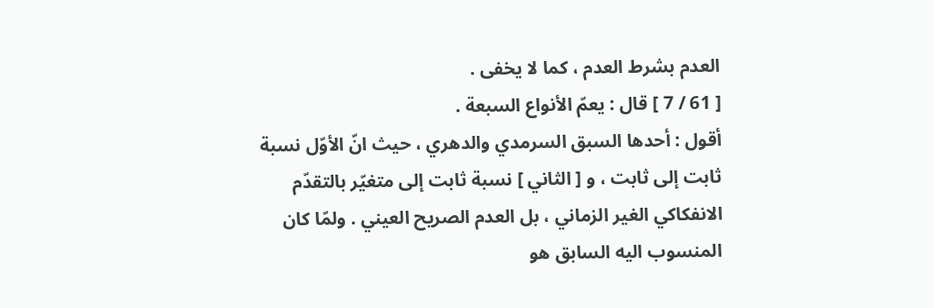العدم بشرط العدم ، كما لا يخفى .
[ 61 / 7 ] قال : يعمّ الأنواع السبعة .
أقول : أحدها السبق السرمدي والدهري ، حيث انّ الأوّل نسبة ثابت إلى ثابت ، و [ الثاني ] نسبة ثابت إلى متغيّر بالتقدّم الانفكاكي الغير الزماني ، بل العدم الصريح العيني . ولمّا كان المنسوب اليه السابق هو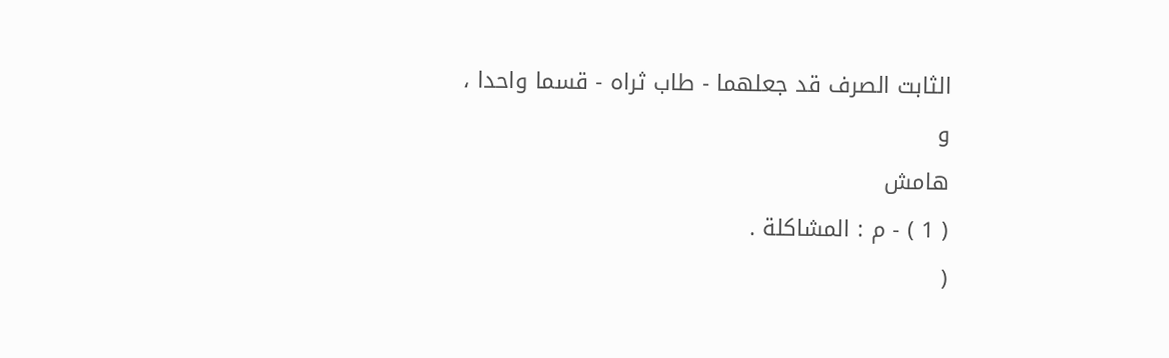الثابت الصرف قد جعلهما - طاب ثراه - قسما واحدا ،
و
هامش
( 1 ) - م : المشاكلة .
(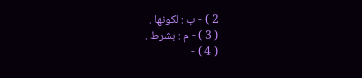2 ) - ب : لكونها .
( 3 ) - م : بشرط .
( 4 ) -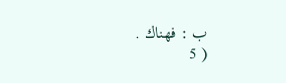ب : فهناك .
( 5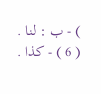) - ب : لنا .
( 6 ) - كذا .